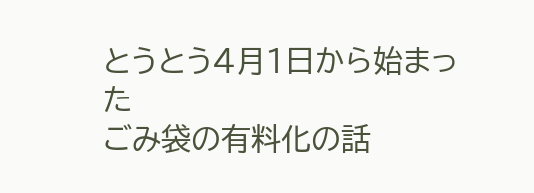とうとう4月1日から始まった
ごみ袋の有料化の話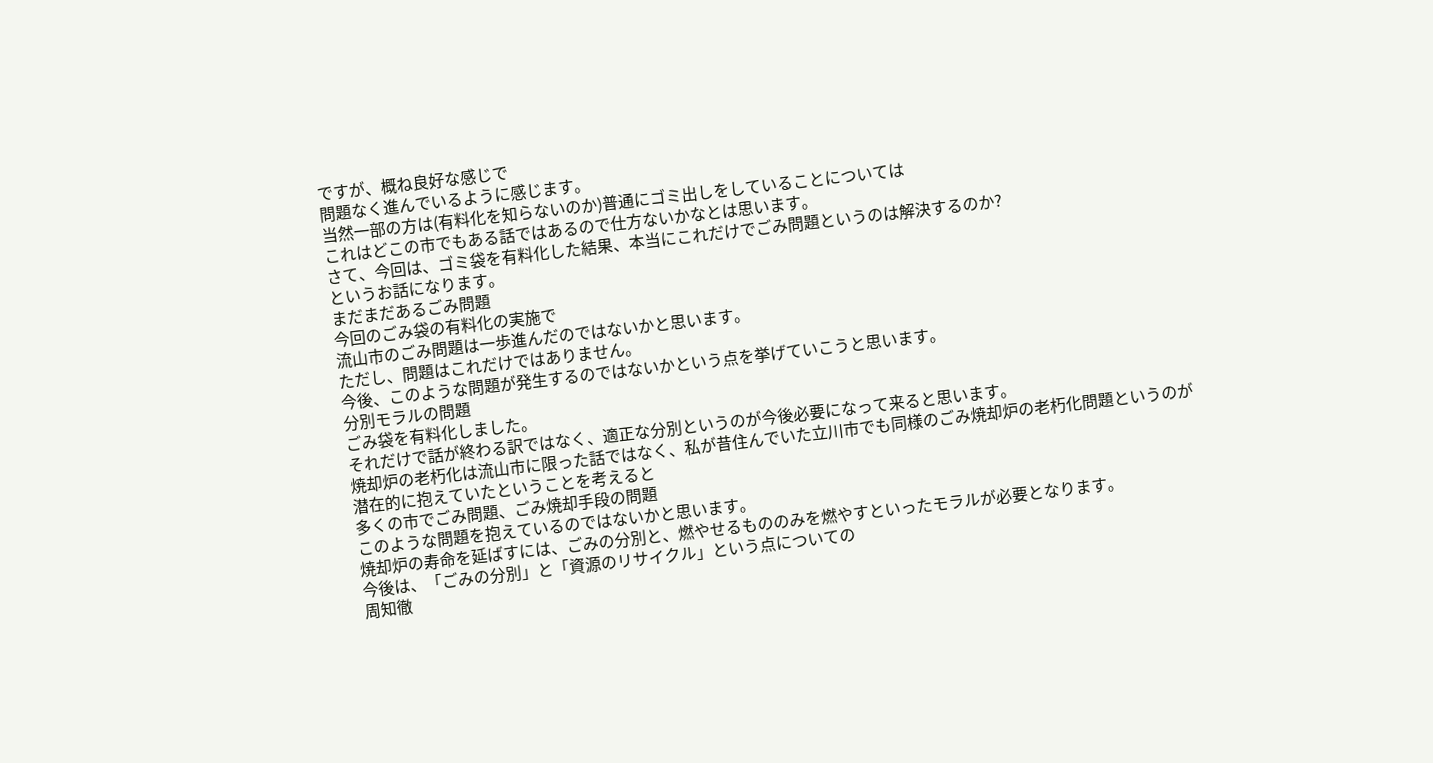ですが、概ね良好な感じで
問題なく進んでいるように感じます。
当然一部の方は(有料化を知らないのか)普通にゴミ出しをしていることについては
これはどこの市でもある話ではあるので仕方ないかなとは思います。
さて、今回は、ゴミ袋を有料化した結果、本当にこれだけでごみ問題というのは解決するのか?
というお話になります。
まだまだあるごみ問題
今回のごみ袋の有料化の実施で
流山市のごみ問題は一歩進んだのではないかと思います。
ただし、問題はこれだけではありません。
今後、このような問題が発生するのではないかという点を挙げていこうと思います。
分別モラルの問題
ごみ袋を有料化しました。
それだけで話が終わる訳ではなく、適正な分別というのが今後必要になって来ると思います。
焼却炉の老朽化は流山市に限った話ではなく、私が昔住んでいた立川市でも同様のごみ焼却炉の老朽化問題というのが
潜在的に抱えていたということを考えると
多くの市でごみ問題、ごみ焼却手段の問題
このような問題を抱えているのではないかと思います。
焼却炉の寿命を延ばすには、ごみの分別と、燃やせるもののみを燃やすといったモラルが必要となります。
今後は、「ごみの分別」と「資源のリサイクル」という点についての
周知徹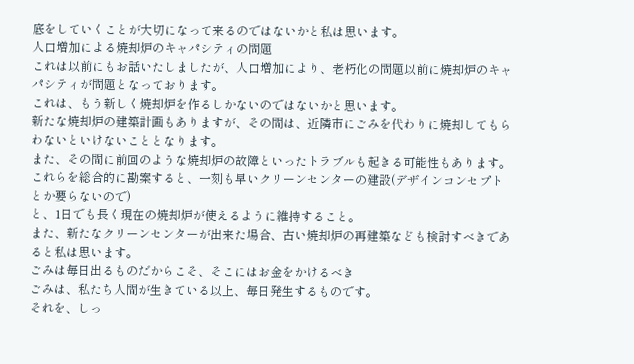底をしていくことが大切になって来るのではないかと私は思います。
人口増加による焼却炉のキャパシティの問題
これは以前にもお話いたしましたが、人口増加により、老朽化の問題以前に焼却炉のキャパシティが問題となっております。
これは、もう新しく焼却炉を作るしかないのではないかと思います。
新たな焼却炉の建築計画もありますが、その間は、近隣市にごみを代わりに焼却してもらわないといけないこととなります。
また、その間に前回のような焼却炉の故障といったトラブルも起きる可能性もあります。
これらを総合的に勘案すると、一刻も早いクリーンセンターの建設(デザインコンセプトとか要らないので)
と、1日でも長く現在の焼却炉が使えるように維持すること。
また、新たなクリーンセンターが出来た場合、古い焼却炉の再建築なども検討すべきであると私は思います。
ごみは毎日出るものだからこそ、そこにはお金をかけるべき
ごみは、私たち人間が生きている以上、毎日発生するものです。
それを、しっ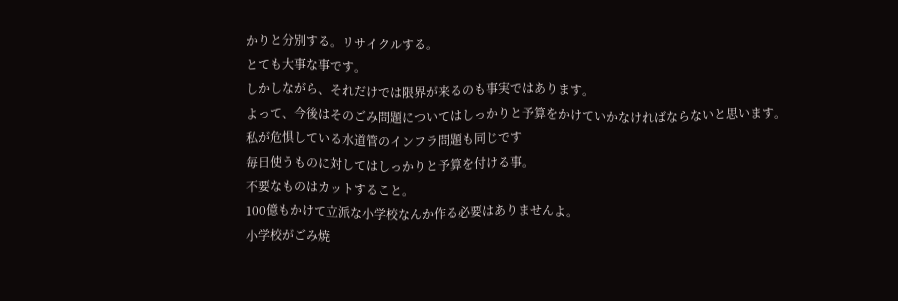かりと分別する。リサイクルする。
とても大事な事です。
しかしながら、それだけでは限界が来るのも事実ではあります。
よって、今後はそのごみ問題についてはしっかりと予算をかけていかなければならないと思います。
私が危惧している水道管のインフラ問題も同じです
毎日使うものに対してはしっかりと予算を付ける事。
不要なものはカットすること。
100億もかけて立派な小学校なんか作る必要はありませんよ。
小学校がごみ焼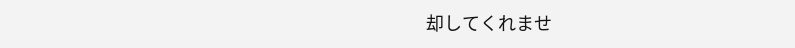却してくれませ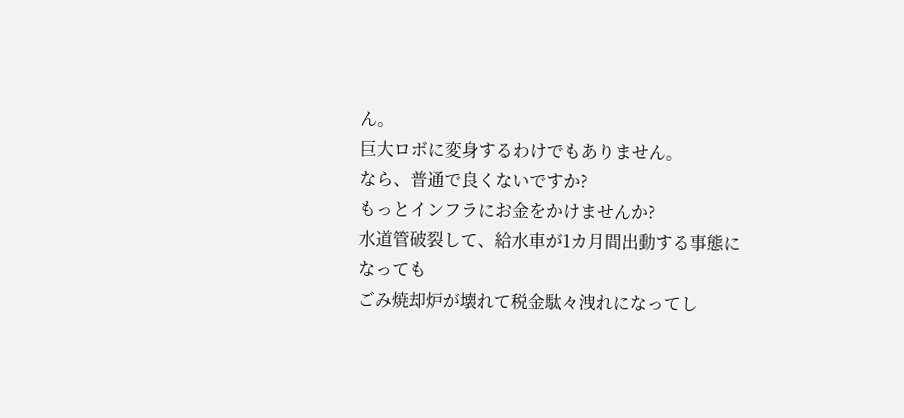ん。
巨大ロボに変身するわけでもありません。
なら、普通で良くないですか?
もっとインフラにお金をかけませんか?
水道管破裂して、給水車が1カ月間出動する事態になっても
ごみ焼却炉が壊れて税金駄々洩れになってし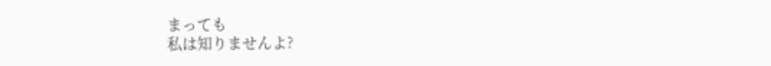まっても
私は知りませんよ?